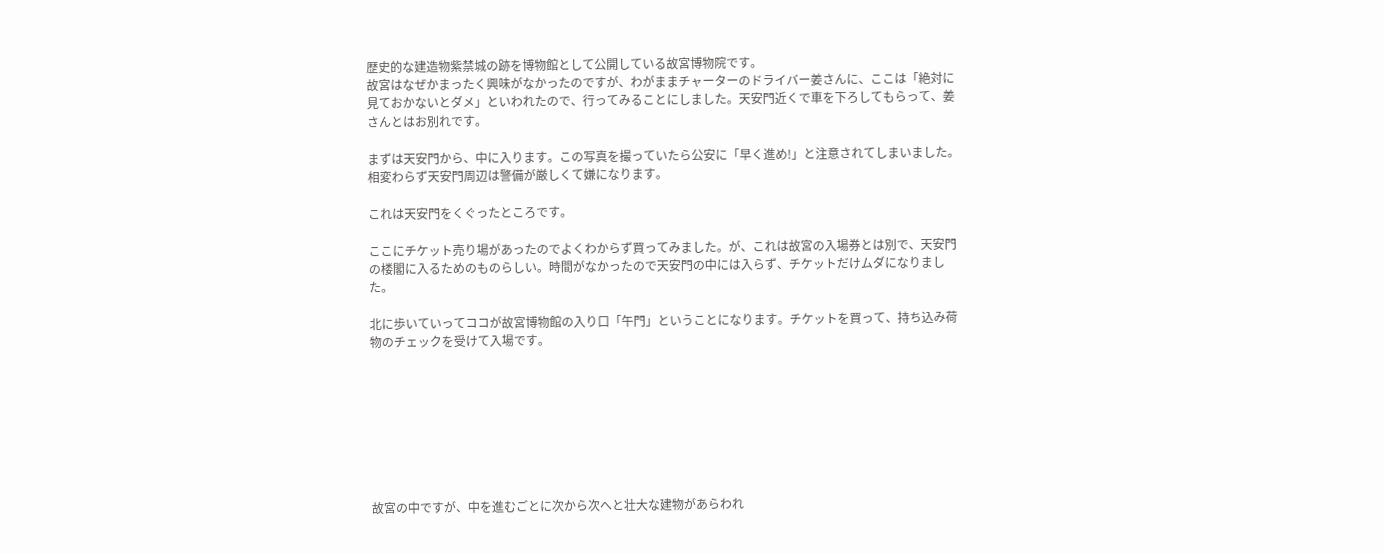歴史的な建造物紫禁城の跡を博物館として公開している故宮博物院です。
故宮はなぜかまったく興味がなかったのですが、わがままチャーターのドライバー姜さんに、ここは「絶対に見ておかないとダメ」といわれたので、行ってみることにしました。天安門近くで車を下ろしてもらって、姜さんとはお別れです。

まずは天安門から、中に入ります。この写真を撮っていたら公安に「早く進め!」と注意されてしまいました。相変わらず天安門周辺は警備が厳しくて嫌になります。

これは天安門をくぐったところです。

ここにチケット売り場があったのでよくわからず買ってみました。が、これは故宮の入場券とは別で、天安門の楼閣に入るためのものらしい。時間がなかったので天安門の中には入らず、チケットだけムダになりました。

北に歩いていってココが故宮博物館の入り口「午門」ということになります。チケットを買って、持ち込み荷物のチェックを受けて入場です。








故宮の中ですが、中を進むごとに次から次へと壮大な建物があらわれ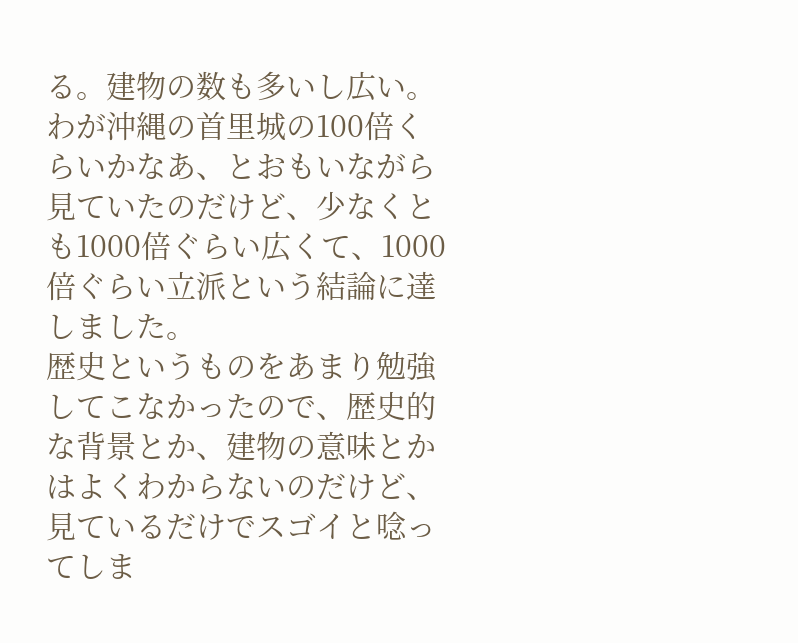る。建物の数も多いし広い。わが沖縄の首里城の100倍くらいかなあ、とおもいながら見ていたのだけど、少なくとも1000倍ぐらい広くて、1000倍ぐらい立派という結論に達しました。
歴史というものをあまり勉強してこなかったので、歴史的な背景とか、建物の意味とかはよくわからないのだけど、見ているだけでスゴイと唸ってしま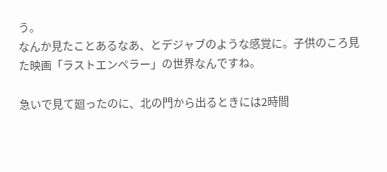う。
なんか見たことあるなあ、とデジャブのような感覚に。子供のころ見た映画「ラストエンペラー」の世界なんですね。

急いで見て廻ったのに、北の門から出るときには2時間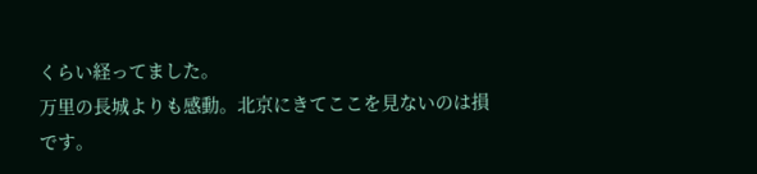くらい経ってました。
万里の長城よりも感動。北京にきてここを見ないのは損です。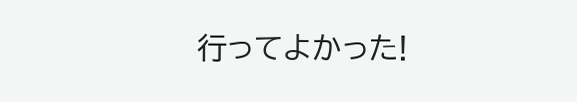行ってよかった!